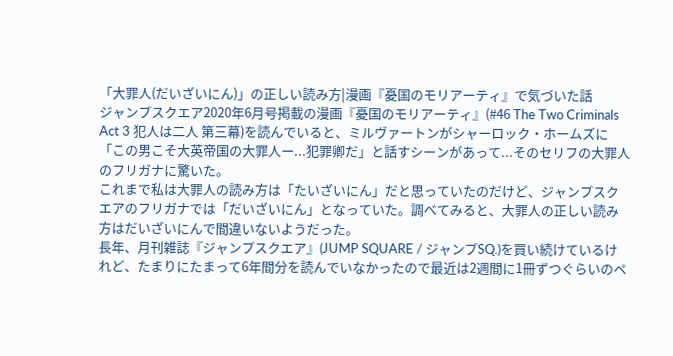「大罪人(だいざいにん)」の正しい読み方|漫画『憂国のモリアーティ』で気づいた話
ジャンプスクエア2020年6月号掲載の漫画『憂国のモリアーティ』(#46 The Two Criminals Act 3 犯人は二人 第三幕)を読んでいると、ミルヴァートンがシャーロック・ホームズに「この男こそ大英帝国の大罪人ー...犯罪卿だ」と話すシーンがあって...そのセリフの大罪人のフリガナに驚いた。
これまで私は大罪人の読み方は「たいざいにん」だと思っていたのだけど、ジャンプスクエアのフリガナでは「だいざいにん」となっていた。調べてみると、大罪人の正しい読み方はだいざいにんで間違いないようだった。
長年、月刊雑誌『ジャンプスクエア』(JUMP SQUARE / ジャンプSQ.)を買い続けているけれど、たまりにたまって6年間分を読んでいなかったので最近は2週間に1冊ずつぐらいのペ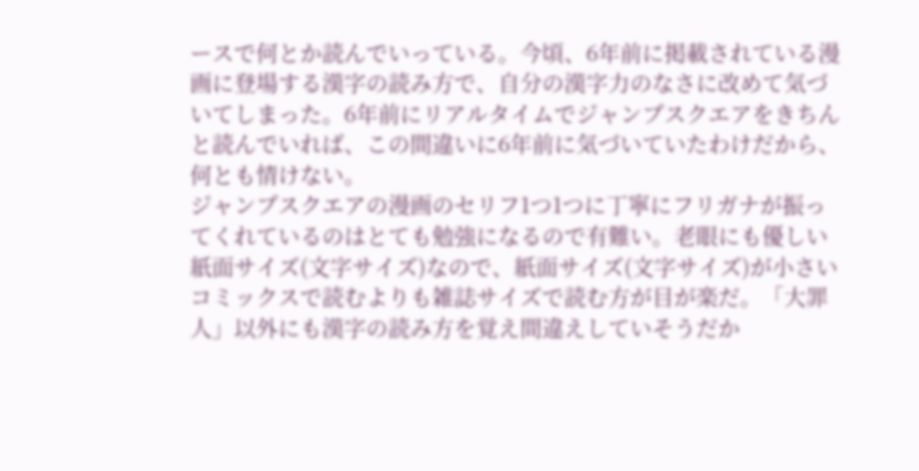ースで何とか読んでいっている。今頃、6年前に掲載されている漫画に登場する漢字の読み方で、自分の漢字力のなさに改めて気づいてしまった。6年前にリアルタイムでジャンプスクエアをきちんと読んでいれば、この間違いに6年前に気づいていたわけだから、何とも情けない。
ジャンプスクエアの漫画のセリフ1つ1つに丁寧にフリガナが振ってくれているのはとても勉強になるので有難い。老眼にも優しい紙面サイズ(文字サイズ)なので、紙面サイズ(文字サイズ)が小さいコミックスで読むよりも雑誌サイズで読む方が目が楽だ。「大罪人」以外にも漢字の読み方を覚え間違えしていそうだか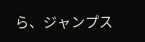ら、ジャンプス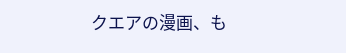クエアの漫画、も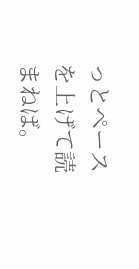っとペースを上げて読まねば。